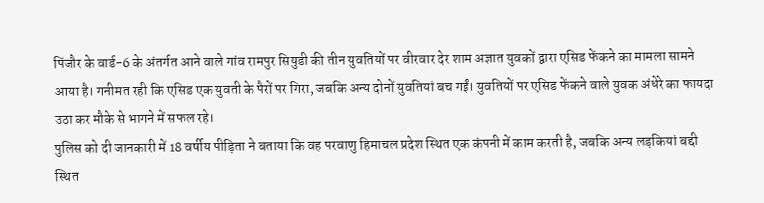पिंजौर के वार्ड-6 के अंतर्गत आने वाले गांव रामपुर सियुडी की तीन युवतियों पर वीरवार देर शाम अज्ञात युवकों द्वारा एसिड फेंकने का मामला सामने आया है। गनीमत रही कि एसिड एक युवती के पैरों पर गिरा, जबकि अन्य दोनों युवतियां बच गईं। युवतियों पर एसिड फेंकने वाले युवक अंधेरे का फायदा उठा कर मौके से भागने में सफल रहे।
पुलिस को दी जानकारी में 18 वर्षीय पीड़िता ने बताया कि वह परवाणु हिमाचल प्रदेश स्थित एक कंपनी में काम करती है, जबकि अन्य लड़कियां बद्दी स्थित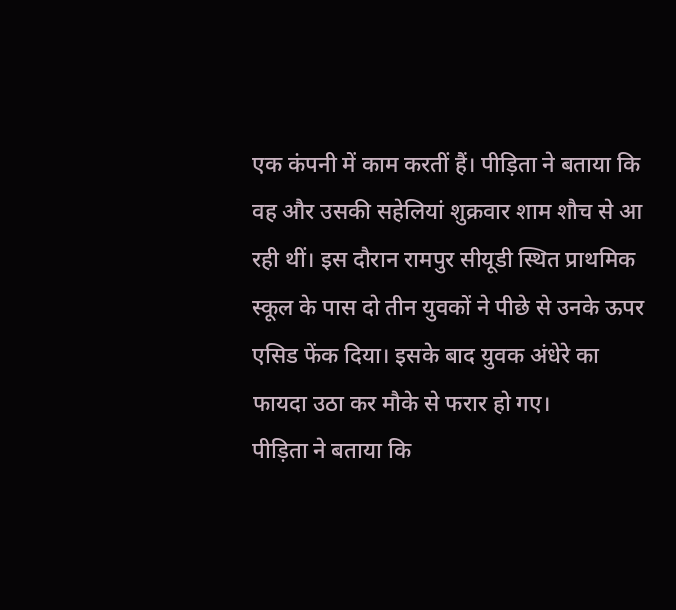एक कंपनी में काम करतीं हैं। पीड़िता ने बताया कि वह और उसकी सहेलियां शुक्रवार शाम शौच से आ रही थीं। इस दौरान रामपुर सीयूडी स्थित प्राथमिक स्कूल के पास दो तीन युवकों ने पीछे से उनके ऊपर एसिड फेंक दिया। इसके बाद युवक अंधेरे का फायदा उठा कर मौके से फरार हो गए।
पीड़िता ने बताया कि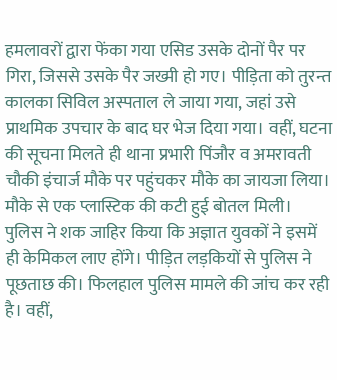हमलावरों द्वारा फेंका गया एसिड उसके दोनों पैर पर गिरा, जिससे उसके पैर जख्मी हो गए। पीड़िता को तुरन्त कालका सिविल अस्पताल ले जाया गया, जहां उसे प्राथमिक उपचार के बाद घर भेज दिया गया। वहीं, घटना की सूचना मिलते ही थाना प्रभारी पिंजौर व अमरावती चौकी इंचार्ज मौके पर पहुंचकर मौके का जायजा लिया। मौके से एक प्लास्टिक की कटी हुई बोतल मिली।
पुलिस ने शक जाहिर किया कि अज्ञात युवकों ने इसमें ही केमिकल लाए होंगे। पीड़ित लड़कियों से पुलिस ने पूछताछ की। फिलहाल पुलिस मामले की जांच कर रही है। वहीं,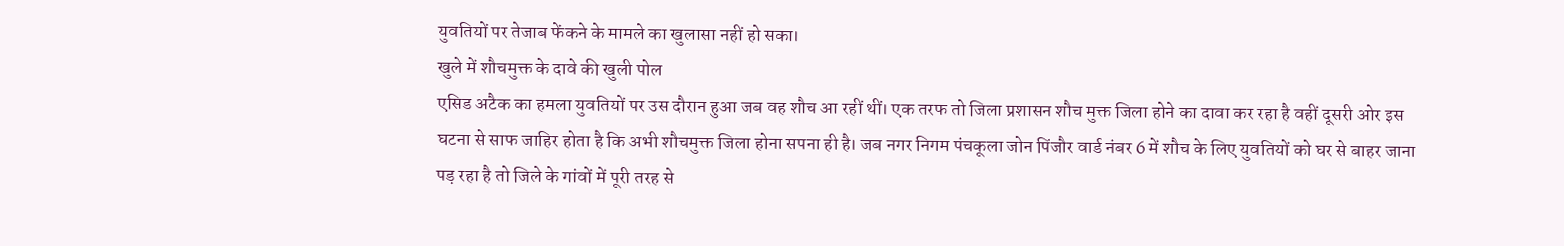युवतियों पर तेजाब फेंकने के मामले का खुलासा नहीं हो सका।
खुले में शौचमुक्त के दावे की खुली पोल
एसिड अटैक का हमला युवतियों पर उस दौरान हुआ जब वह शौच आ रहीं थीं। एक तरफ तो जिला प्रशासन शौच मुक्त जिला होने का दावा कर रहा है वहीं दूसरी ओर इस घटना से साफ जाहिर होता है कि अभी शौचमुक्त जिला होना सपना ही है। जब नगर निगम पंचकूला जोन पिंजौर वार्ड नंबर 6 में शौच के लिए युवतियों को घर से बाहर जाना पड़ रहा है तो जिले के गांवों में पूरी तरह से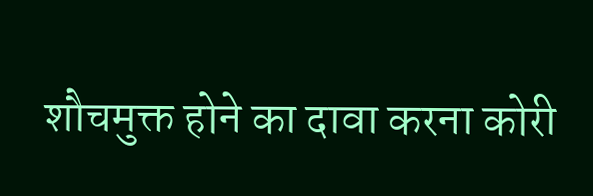शौचमुक्त होने का दावा करना कोरी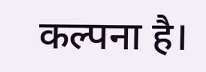कल्पना है।